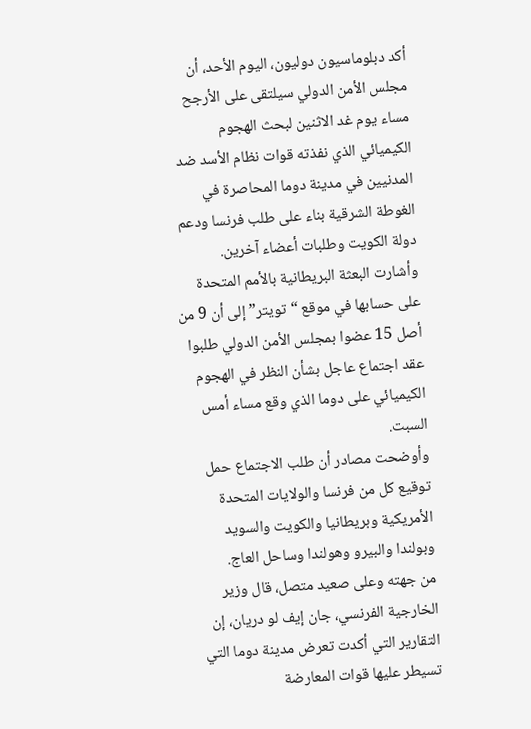أكد دبلوماسيون دوليون، اليوم الأحد، أن مجلس الأمن الدولي سيلتقى على الأرجح مساء يوم غد الاثنين لبحث الهجوم الكيميائي الذي نفذته قوات نظام الأسد ضد المدنيين في مدينة دوما المحاصرة في الغوطة الشرقية بناء على طلب فرنسا ودعم دولة الكويت وطلبات أعضاء آخرين.
وأشارت البعثة البريطانية بالأمم المتحدة على حسابها في موقع “تويتر” إلى أن 9 من أصل 15 عضوا بمجلس الأمن الدولي طلبوا عقد اجتماع عاجل بشأن النظر في الهجوم الكيميائي على دوما الذي وقع مساء أمس السبت.
وأوضحت مصادر أن طلب الاجتماع حمل توقيع كل من فرنسا والولايات المتحدة الأمريكية وبريطانيا والكويت والسويد وبولندا والبيرو وهولندا وساحل العاج.
من جهته وعلى صعيد متصل، قال وزير الخارجية الفرنسي، جان إيف لو دريان، إن التقارير التي أكدت تعرض مدينة دوما التي تسيطر عليها قوات المعارضة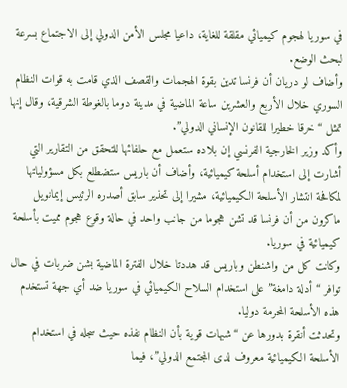في سوريا لهجوم كيميائي مقلقة للغاية، داعيا مجلس الأمن الدولي إلى الاجتماع بسرعة لبحث الوضع.
وأضاف لو دريان أن فرنسا تدين بقوة الهجمات والقصف الذي قامت به قوات النظام السوري خلال الأربع والعشرين ساعة الماضية في مدينة دوما بالغوطة الشرقية، وقال إنها تمثل “خرقا خطيرا للقانون الإنساني الدولي”.
وأكد وزير الخارجية الفرنسي إن بلاده ستعمل مع حلفائها للتحقق من التقارير التي أشارت إلى استخدام أسلحة كيميائية، وأضاف أن باريس ستضطلع بكل مسؤولياتها لمكافحة انتشار الأسلحة الكيميائية، مشيرا إلى تحذير سابق أصدره الرئيس إيمانويل ماكرون من أن فرنسا قد تشن هجوما من جانب واحد في حالة وقوع هجوم مميت بأسلحة كيميائية في سوريا.
وكانت كل من واشنطن وباريس قد هددتا خلال الفترة الماضية بشن ضربات في حال توافر “أدلة دامغة” على استخدام السلاح الكيميائي في سوريا ضد أي جهة تستخدم هذه الأسلحة المحرمة دوليا.
وتحدثت أنقرة بدورها عن “شبهات قوية بأن النظام نفذه حيث سجله في استخدام الأسلحة الكيميائية معروف لدى المجتمع الدولي”، فيما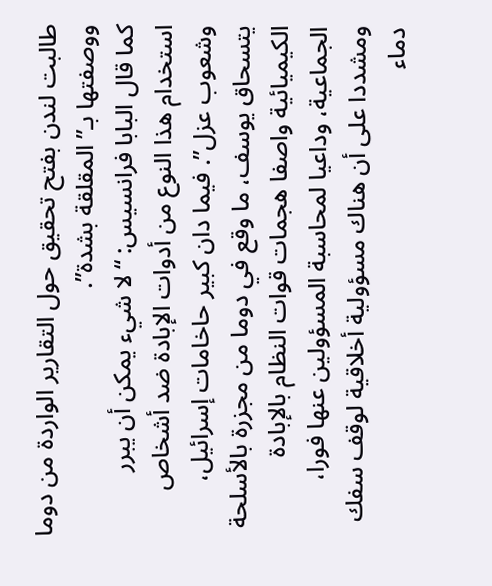طالبت لندن بفتح تحقيق حول التقارير الواردة من دوما ووصفتها بـ”المقلقة بشدة”.
كما قال البابا فرانسيس: “لا شيء يمكن أن يبرر استخدام هذا النوع من أدوات الإبادة ضد أشخاص وشعوب عزل”. فيما دان كبير حاخامات إسرائيل، يتسحاق يوسف، ما وقع في دوما من مجزرة بالأسلحة الكيميائية واصفا هجمات قوات النظام بالإبادة الجماعية، وداعيا لمحاسبة المسؤولين عنها فورا، ومشددا على أن هناك مسؤولية أخلاقية لوقف سفك دماء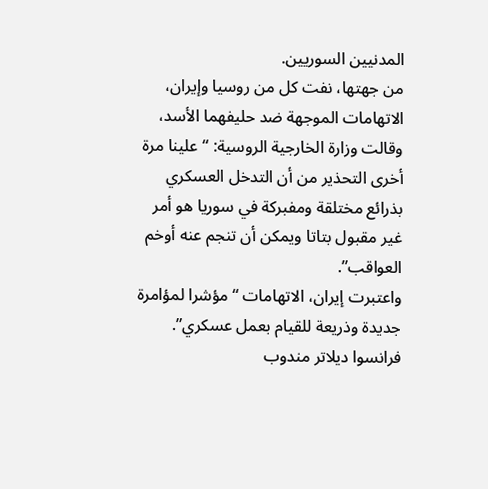المدنيين السوريين.
من جهتها، نفت كل من روسيا وإيران، الاتهامات الموجهة ضد حليفهما الأسد، وقالت وزارة الخارجية الروسية: “علينا مرة أخرى التحذير من أن التدخل العسكري بذرائع مختلقة ومفبركة في سوريا هو أمر غير مقبول بتاتا ويمكن أن تنجم عنه أوخم العواقب”.
واعتبرت إيران، الاتهامات “مؤشرا لمؤامرة جديدة وذريعة للقيام بعمل عسكري”.
فرانسوا ديلاتر مندوب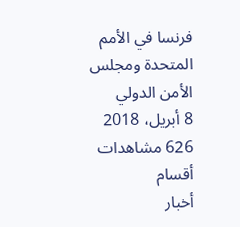فرنسا في الأمم المتحدة ومجلس الأمن الدولي
8 أبريل، 2018 626 مشاهدات
أقسام
أخبار